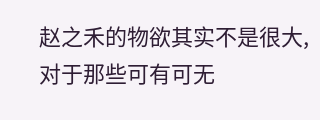赵之禾的物欲其实不是很大,对于那些可有可无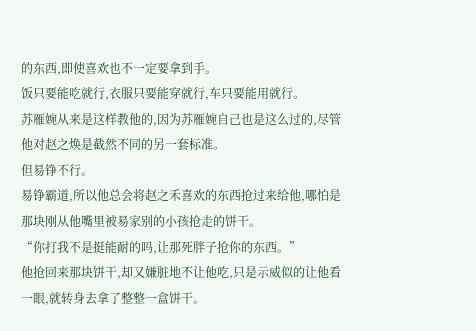的东西,即使喜欢也不一定要拿到手。
饭只要能吃就行,衣服只要能穿就行,车只要能用就行。
苏雁婉从来是这样教他的,因为苏雁婉自己也是这么过的,尽管他对赵之焕是截然不同的另一套标准。
但易铮不行。
易铮霸道,所以他总会将赵之禾喜欢的东西抢过来给他,哪怕是那块刚从他嘴里被易家别的小孩抢走的饼干。
“你打我不是挺能耐的吗,让那死胖子抢你的东西。”
他抢回来那块饼干,却又嫌脏地不让他吃,只是示威似的让他看一眼,就转身去拿了整整一盒饼干。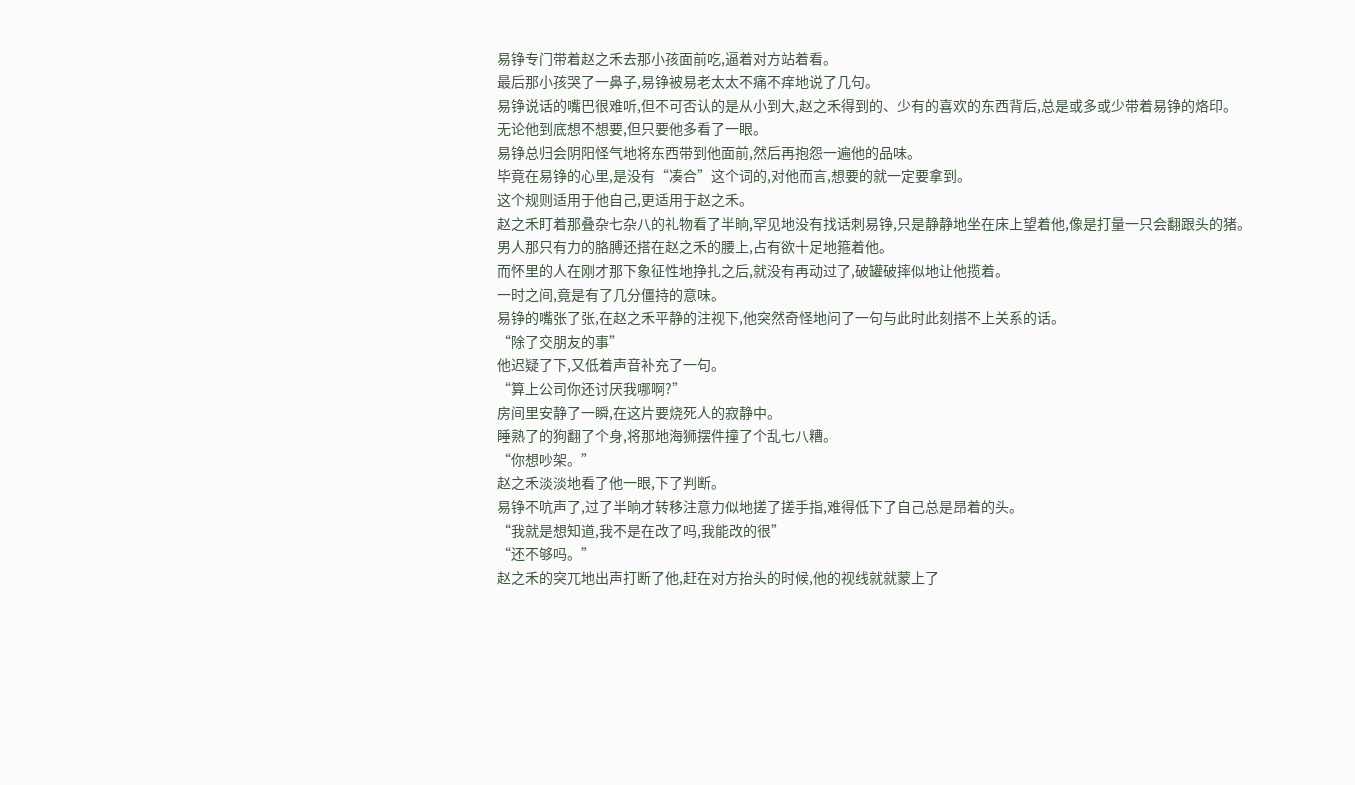易铮专门带着赵之禾去那小孩面前吃,逼着对方站着看。
最后那小孩哭了一鼻子,易铮被易老太太不痛不痒地说了几句。
易铮说话的嘴巴很难听,但不可否认的是从小到大,赵之禾得到的、少有的喜欢的东西背后,总是或多或少带着易铮的烙印。
无论他到底想不想要,但只要他多看了一眼。
易铮总归会阴阳怪气地将东西带到他面前,然后再抱怨一遍他的品味。
毕竟在易铮的心里,是没有“凑合”这个词的,对他而言,想要的就一定要拿到。
这个规则适用于他自己,更适用于赵之禾。
赵之禾盯着那叠杂七杂八的礼物看了半晌,罕见地没有找话刺易铮,只是静静地坐在床上望着他,像是打量一只会翻跟头的猪。
男人那只有力的胳膊还搭在赵之禾的腰上,占有欲十足地箍着他。
而怀里的人在刚才那下象征性地挣扎之后,就没有再动过了,破罐破摔似地让他揽着。
一时之间,竟是有了几分僵持的意味。
易铮的嘴张了张,在赵之禾平静的注视下,他突然奇怪地问了一句与此时此刻搭不上关系的话。
“除了交朋友的事”
他迟疑了下,又低着声音补充了一句。
“算上公司你还讨厌我哪啊?”
房间里安静了一瞬,在这片要烧死人的寂静中。
睡熟了的狗翻了个身,将那地海狮摆件撞了个乱七八糟。
“你想吵架。”
赵之禾淡淡地看了他一眼,下了判断。
易铮不吭声了,过了半晌才转移注意力似地搓了搓手指,难得低下了自己总是昂着的头。
“我就是想知道,我不是在改了吗,我能改的很”
“还不够吗。”
赵之禾的突兀地出声打断了他,赶在对方抬头的时候,他的视线就就蒙上了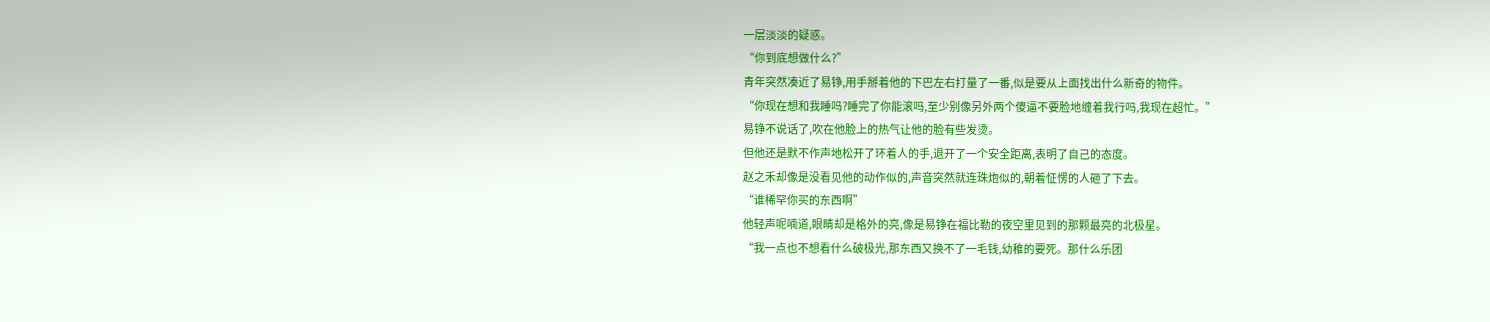一层淡淡的疑惑。
“你到底想做什么?”
青年突然凑近了易铮,用手掰着他的下巴左右打量了一番,似是要从上面找出什么新奇的物件。
“你现在想和我睡吗?睡完了你能滚吗,至少别像另外两个傻逼不要脸地缠着我行吗,我现在超忙。”
易铮不说话了,吹在他脸上的热气让他的脸有些发烫。
但他还是默不作声地松开了环着人的手,退开了一个安全距离,表明了自己的态度。
赵之禾却像是没看见他的动作似的,声音突然就连珠炮似的,朝着怔愣的人砸了下去。
“谁稀罕你买的东西啊”
他轻声呢喃道,眼睛却是格外的亮,像是易铮在福比勒的夜空里见到的那颗最亮的北极星。
“我一点也不想看什么破极光,那东西又换不了一毛钱,幼稚的要死。那什么乐团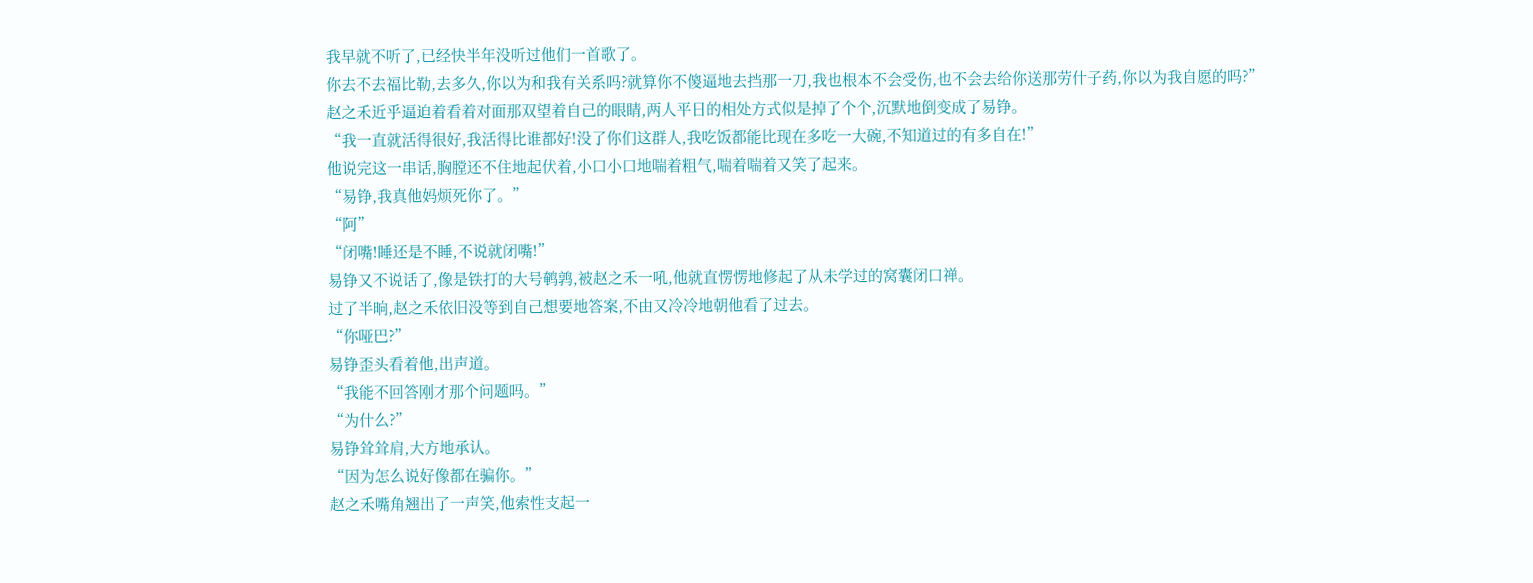我早就不听了,已经快半年没听过他们一首歌了。
你去不去福比勒,去多久,你以为和我有关系吗?就算你不傻逼地去挡那一刀,我也根本不会受伤,也不会去给你送那劳什子药,你以为我自愿的吗?”
赵之禾近乎逼迫着看着对面那双望着自己的眼睛,两人平日的相处方式似是掉了个个,沉默地倒变成了易铮。
“我一直就活得很好,我活得比谁都好!没了你们这群人,我吃饭都能比现在多吃一大碗,不知道过的有多自在!”
他说完这一串话,胸膛还不住地起伏着,小口小口地喘着粗气,喘着喘着又笑了起来。
“易铮,我真他妈烦死你了。”
“阿”
“闭嘴!睡还是不睡,不说就闭嘴!”
易铮又不说话了,像是铁打的大号鹌鹑,被赵之禾一吼,他就直愣愣地修起了从未学过的窝囊闭口禅。
过了半晌,赵之禾依旧没等到自己想要地答案,不由又冷冷地朝他看了过去。
“你哑巴?”
易铮歪头看着他,出声道。
“我能不回答刚才那个问题吗。”
“为什么?”
易铮耸耸肩,大方地承认。
“因为怎么说好像都在骗你。”
赵之禾嘴角翘出了一声笑,他索性支起一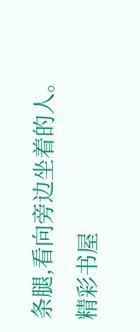条腿,看向旁边坐着的人。
精彩书屋